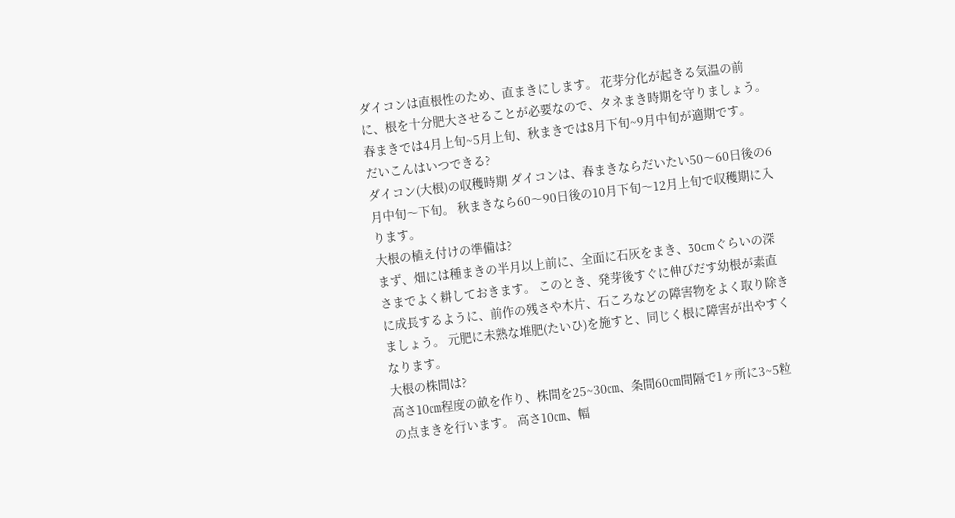ダイコンは直根性のため、直まきにします。 花芽分化が起きる気温の前に、根を十分肥大させることが必要なので、タネまき時期を守りましょう。 春まきでは4月上旬~5月上旬、秋まきでは8月下旬~9月中旬が適期です。
だいこんはいつできる?
ダイコン(大根)の収穫時期 ダイコンは、春まきならだいたい50〜60日後の6月中旬〜下旬。 秋まきなら60〜90日後の10月下旬〜12月上旬で収穫期に入ります。
大根の植え付けの準備は?
まず、畑には種まきの半月以上前に、全面に石灰をまき、30cmぐらいの深さまでよく耕しておきます。 このとき、発芽後すぐに伸びだす幼根が素直に成長するように、前作の残さや木片、石ころなどの障害物をよく取り除きましょう。 元肥に未熟な堆肥(たいひ)を施すと、同じく根に障害が出やすくなります。
大根の株間は?
高さ10㎝程度の畝を作り、株間を25~30㎝、条間60㎝間隔で1ヶ所に3~5粒の点まきを行います。 高さ10㎝、幅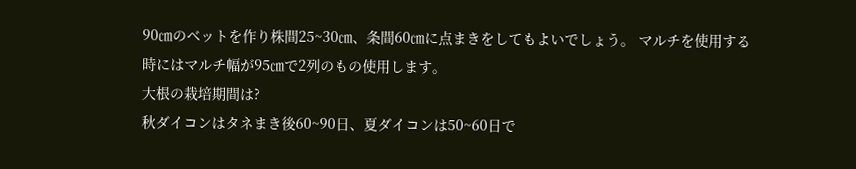90㎝のベットを作り株間25~30㎝、条間60㎝に点まきをしてもよいでしょう。 マルチを使用する時にはマルチ幅が95㎝で2列のもの使用します。
大根の栽培期間は?
秋ダイコンはタネまき後60~90日、夏ダイコンは50~60日で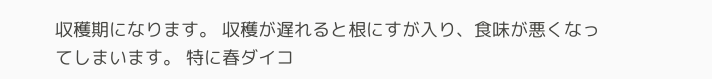収穫期になります。 収穫が遅れると根にすが入り、食味が悪くなってしまいます。 特に春ダイコ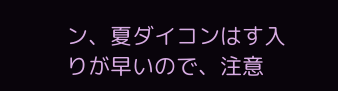ン、夏ダイコンはす入りが早いので、注意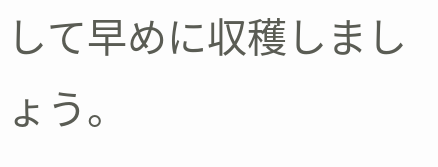して早めに収穫しましょう。